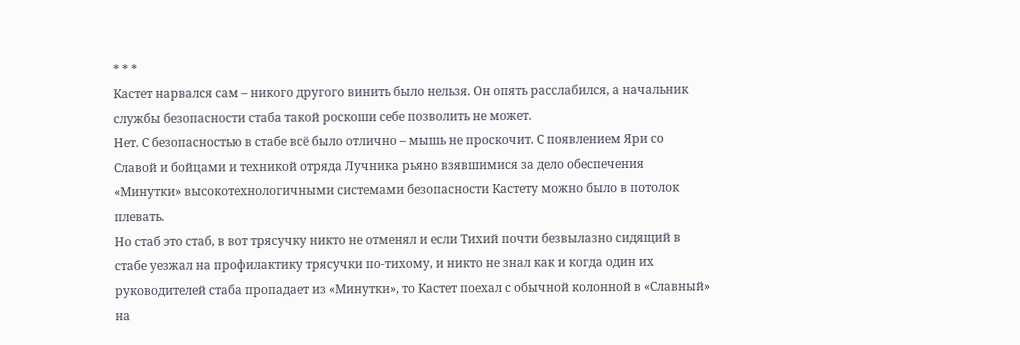* * *
Кастет нарвался сам – никого другого винить было нельзя. Он опять расслабился, а начальник службы безопасности стаба такой роскоши себе позволить не может.
Нет. С безопасностью в стабе всё было отлично – мышь не проскочит. С появлением Яри со Славой и бойцами и техникой отряда Лучника рьяно взявшимися за дело обеспечения «Минутки» высокотехнологичными системами безопасности Кастету можно было в потолок плевать.
Но стаб это стаб, в вот трясучку никто не отменял и если Тихий почти безвылазно сидящий в стабе уезжал на профилактику трясучки по-тихому, и никто не знал как и когда один их руководителей стаба пропадает из «Минутки», то Кастет поехал с обычной колонной в «Славный» на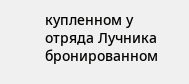купленном у отряда Лучника бронированном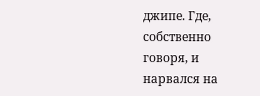джипе. Где, собственно говоря, и нарвался на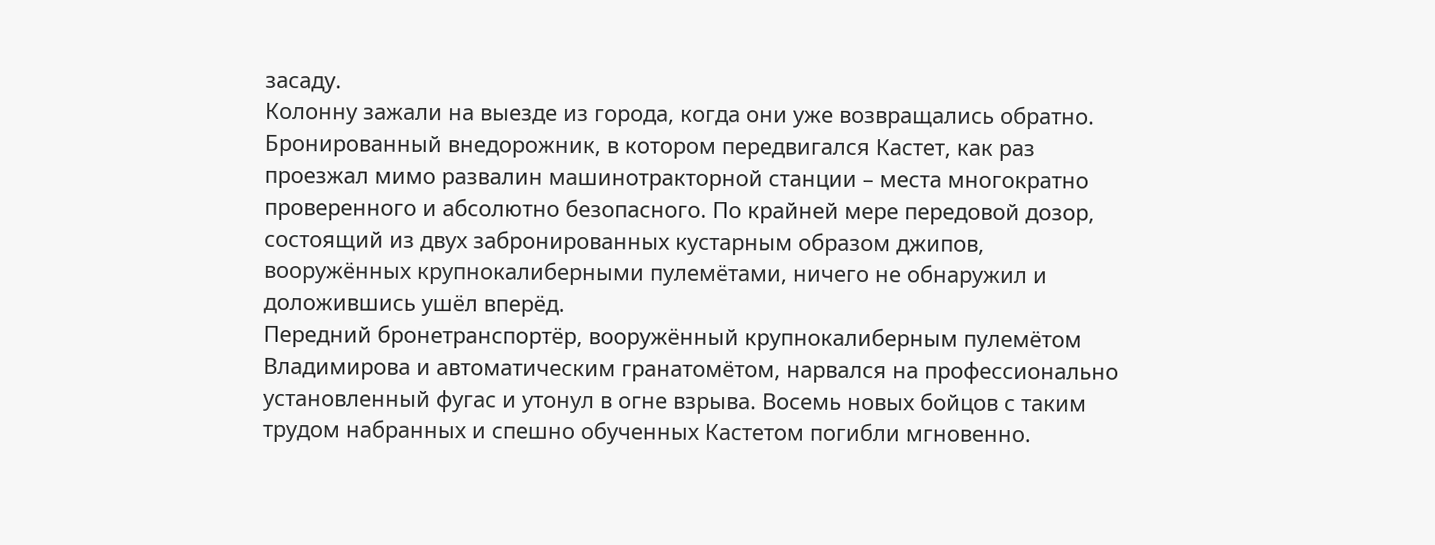засаду.
Колонну зажали на выезде из города, когда они уже возвращались обратно. Бронированный внедорожник, в котором передвигался Кастет, как раз проезжал мимо развалин машинотракторной станции – места многократно проверенного и абсолютно безопасного. По крайней мере передовой дозор, состоящий из двух забронированных кустарным образом джипов, вооружённых крупнокалиберными пулемётами, ничего не обнаружил и доложившись ушёл вперёд.
Передний бронетранспортёр, вооружённый крупнокалиберным пулемётом Владимирова и автоматическим гранатомётом, нарвался на профессионально установленный фугас и утонул в огне взрыва. Восемь новых бойцов с таким трудом набранных и спешно обученных Кастетом погибли мгновенно.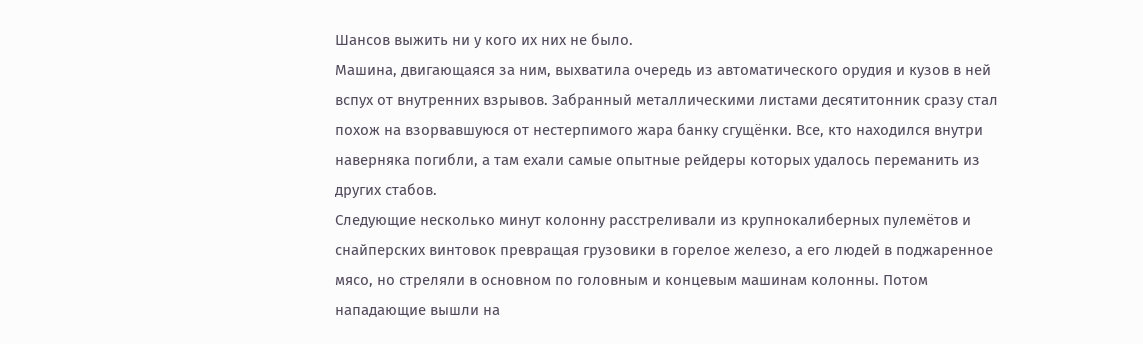Шансов выжить ни у кого их них не было.
Машина, двигающаяся за ним, выхватила очередь из автоматического орудия и кузов в ней вспух от внутренних взрывов. Забранный металлическими листами десятитонник сразу стал похож на взорвавшуюся от нестерпимого жара банку сгущёнки. Все, кто находился внутри наверняка погибли, а там ехали самые опытные рейдеры которых удалось переманить из других стабов.
Следующие несколько минут колонну расстреливали из крупнокалиберных пулемётов и снайперских винтовок превращая грузовики в горелое железо, а его людей в поджаренное мясо, но стреляли в основном по головным и концевым машинам колонны. Потом нападающие вышли на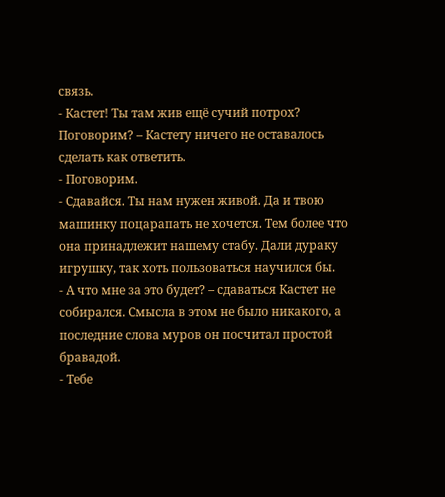связь.
- Кастет! Ты там жив ещё сучий потрох? Поговорим? – Кастету ничего не оставалось сделать как ответить.
- Поговорим.
- Сдавайся. Ты нам нужен живой. Да и твою машинку поцарапать не хочется. Тем более что она принадлежит нашему стабу. Дали дураку игрушку, так хоть пользоваться научился бы.
- А что мне за это будет? – сдаваться Кастет не собирался. Смысла в этом не было никакого, а последние слова муров он посчитал простой бравадой.
- Тебе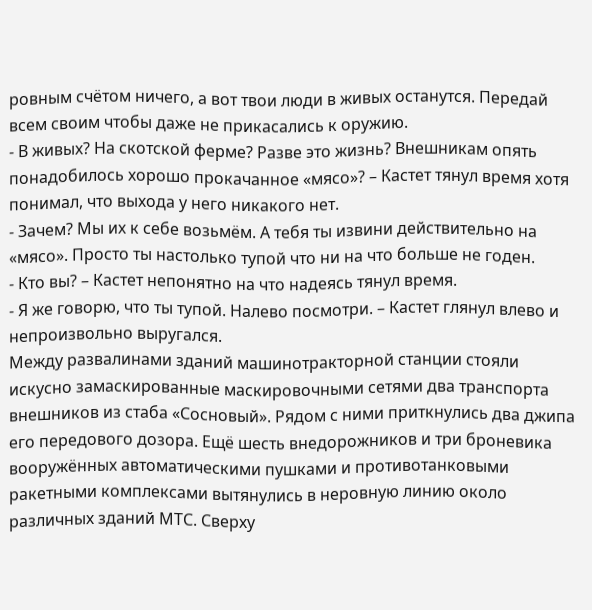ровным счётом ничего, а вот твои люди в живых останутся. Передай всем своим чтобы даже не прикасались к оружию.
- В живых? На скотской ферме? Разве это жизнь? Внешникам опять понадобилось хорошо прокачанное «мясо»? – Кастет тянул время хотя понимал, что выхода у него никакого нет.
- Зачем? Мы их к себе возьмём. А тебя ты извини действительно на «мясо». Просто ты настолько тупой что ни на что больше не годен.
- Кто вы? – Кастет непонятно на что надеясь тянул время.
- Я же говорю, что ты тупой. Налево посмотри. – Кастет глянул влево и непроизвольно выругался.
Между развалинами зданий машинотракторной станции стояли искусно замаскированные маскировочными сетями два транспорта внешников из стаба «Сосновый». Рядом с ними приткнулись два джипа его передового дозора. Ещё шесть внедорожников и три броневика вооружённых автоматическими пушками и противотанковыми ракетными комплексами вытянулись в неровную линию около различных зданий МТС. Сверху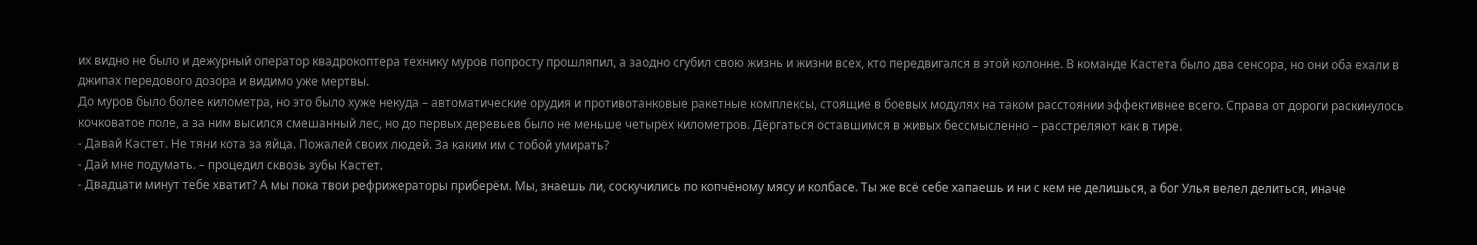их видно не было и дежурный оператор квадрокоптера технику муров попросту прошляпил, а заодно сгубил свою жизнь и жизни всех, кто передвигался в этой колонне. В команде Кастета было два сенсора, но они оба ехали в джипах передового дозора и видимо уже мертвы.
До муров было более километра, но это было хуже некуда – автоматические орудия и противотанковые ракетные комплексы, стоящие в боевых модулях на таком расстоянии эффективнее всего. Справа от дороги раскинулось кочковатое поле, а за ним высился смешанный лес, но до первых деревьев было не меньше четырёх километров. Дёргаться оставшимся в живых бессмысленно – расстреляют как в тире.
- Давай Кастет. Не тяни кота за яйца. Пожалей своих людей. За каким им с тобой умирать?
- Дай мне подумать. – процедил сквозь зубы Кастет.
- Двадцати минут тебе хватит? А мы пока твои рефрижераторы приберём. Мы, знаешь ли, соскучились по копчёному мясу и колбасе. Ты же всё себе хапаешь и ни с кем не делишься, а бог Улья велел делиться, иначе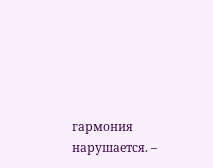гармония нарушается. –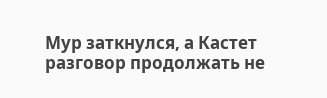Мур заткнулся, а Кастет разговор продолжать не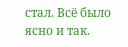стал. Всё было ясно и так.